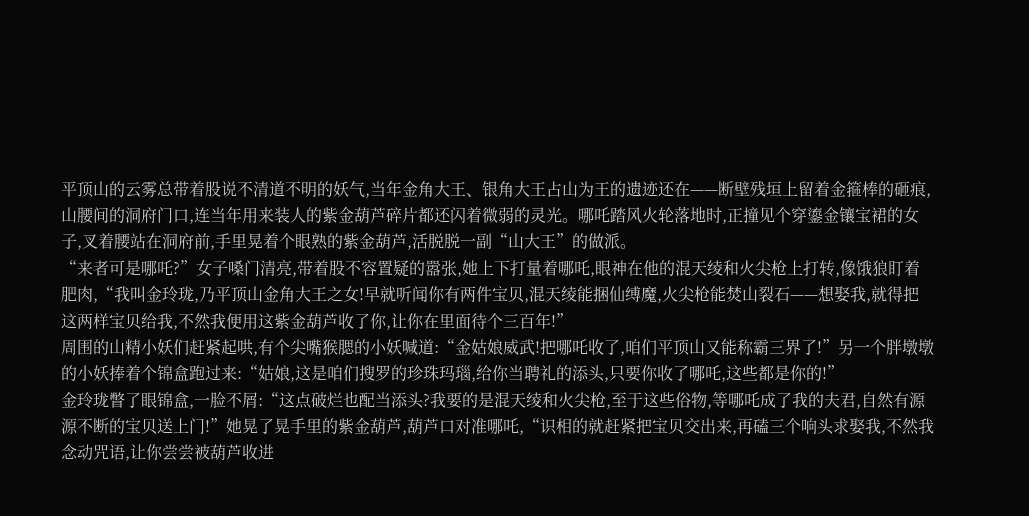平顶山的云雾总带着股说不清道不明的妖气,当年金角大王、银角大王占山为王的遗迹还在——断壁残垣上留着金箍棒的砸痕,山腰间的洞府门口,连当年用来装人的紫金葫芦碎片都还闪着微弱的灵光。哪吒踏风火轮落地时,正撞见个穿鎏金镶宝裙的女子,叉着腰站在洞府前,手里晃着个眼熟的紫金葫芦,活脱脱一副“山大王”的做派。
“来者可是哪吒?”女子嗓门清亮,带着股不容置疑的嚣张,她上下打量着哪吒,眼神在他的混天绫和火尖枪上打转,像饿狼盯着肥肉,“我叫金玲珑,乃平顶山金角大王之女!早就听闻你有两件宝贝,混天绫能捆仙缚魔,火尖枪能焚山裂石——想娶我,就得把这两样宝贝给我,不然我便用这紫金葫芦收了你,让你在里面待个三百年!”
周围的山精小妖们赶紧起哄,有个尖嘴猴腮的小妖喊道:“金姑娘威武!把哪吒收了,咱们平顶山又能称霸三界了!”另一个胖墩墩的小妖捧着个锦盒跑过来:“姑娘,这是咱们搜罗的珍珠玛瑙,给你当聘礼的添头,只要你收了哪吒,这些都是你的!”
金玲珑瞥了眼锦盒,一脸不屑:“这点破烂也配当添头?我要的是混天绫和火尖枪,至于这些俗物,等哪吒成了我的夫君,自然有源源不断的宝贝送上门!”她晃了晃手里的紫金葫芦,葫芦口对准哪吒,“识相的就赶紧把宝贝交出来,再磕三个响头求娶我,不然我念动咒语,让你尝尝被葫芦收进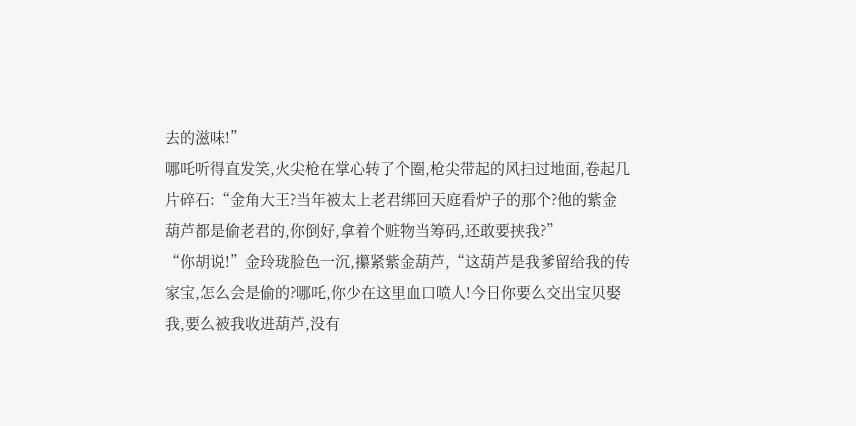去的滋味!”
哪吒听得直发笑,火尖枪在掌心转了个圈,枪尖带起的风扫过地面,卷起几片碎石:“金角大王?当年被太上老君绑回天庭看炉子的那个?他的紫金葫芦都是偷老君的,你倒好,拿着个赃物当筹码,还敢要挟我?”
“你胡说!”金玲珑脸色一沉,攥紧紫金葫芦,“这葫芦是我爹留给我的传家宝,怎么会是偷的?哪吒,你少在这里血口喷人!今日你要么交出宝贝娶我,要么被我收进葫芦,没有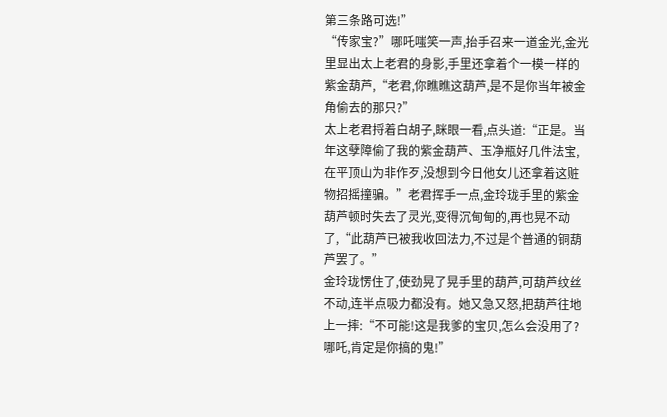第三条路可选!”
“传家宝?”哪吒嗤笑一声,抬手召来一道金光,金光里显出太上老君的身影,手里还拿着个一模一样的紫金葫芦,“老君,你瞧瞧这葫芦,是不是你当年被金角偷去的那只?”
太上老君捋着白胡子,眯眼一看,点头道:“正是。当年这孽障偷了我的紫金葫芦、玉净瓶好几件法宝,在平顶山为非作歹,没想到今日他女儿还拿着这赃物招摇撞骗。”老君挥手一点,金玲珑手里的紫金葫芦顿时失去了灵光,变得沉甸甸的,再也晃不动了,“此葫芦已被我收回法力,不过是个普通的铜葫芦罢了。”
金玲珑愣住了,使劲晃了晃手里的葫芦,可葫芦纹丝不动,连半点吸力都没有。她又急又怒,把葫芦往地上一摔:“不可能!这是我爹的宝贝,怎么会没用了?哪吒,肯定是你搞的鬼!”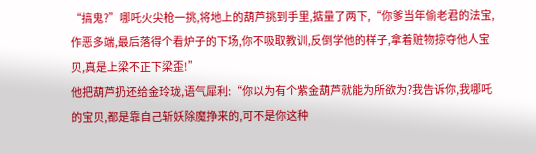“搞鬼?”哪吒火尖枪一挑,将地上的葫芦挑到手里,掂量了两下,“你爹当年偷老君的法宝,作恶多端,最后落得个看炉子的下场,你不吸取教训,反倒学他的样子,拿着赃物掠夺他人宝贝,真是上梁不正下梁歪!”
他把葫芦扔还给金玲珑,语气犀利:“你以为有个紫金葫芦就能为所欲为?我告诉你,我哪吒的宝贝,都是靠自己斩妖除魔挣来的,可不是你这种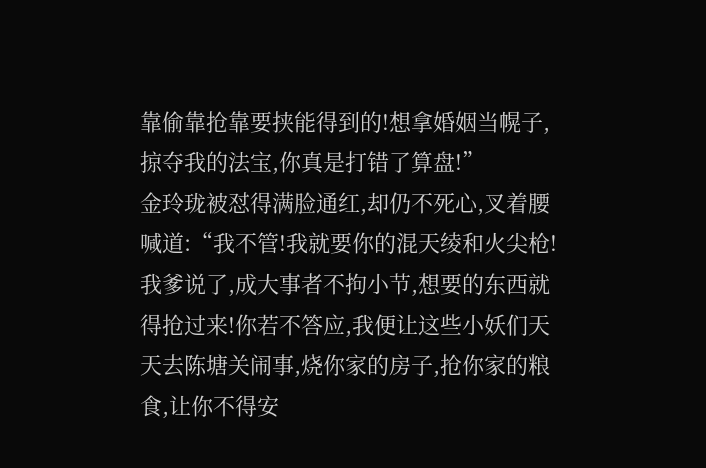靠偷靠抢靠要挟能得到的!想拿婚姻当幌子,掠夺我的法宝,你真是打错了算盘!”
金玲珑被怼得满脸通红,却仍不死心,叉着腰喊道:“我不管!我就要你的混天绫和火尖枪!我爹说了,成大事者不拘小节,想要的东西就得抢过来!你若不答应,我便让这些小妖们天天去陈塘关闹事,烧你家的房子,抢你家的粮食,让你不得安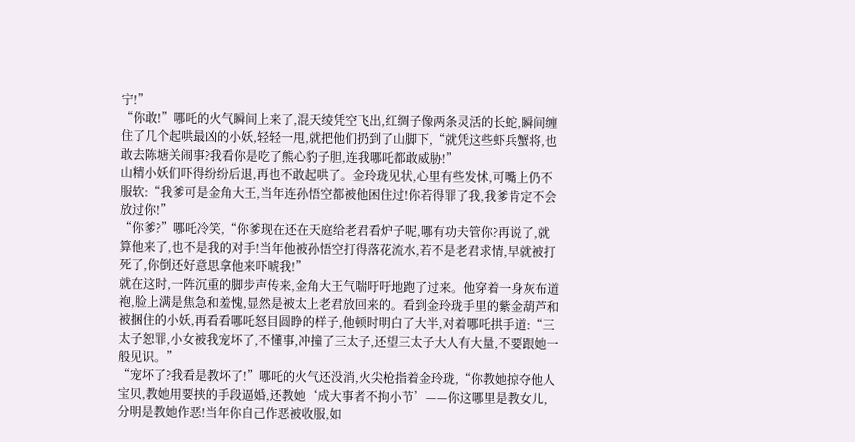宁!”
“你敢!”哪吒的火气瞬间上来了,混天绫凭空飞出,红绸子像两条灵活的长蛇,瞬间缠住了几个起哄最凶的小妖,轻轻一甩,就把他们扔到了山脚下,“就凭这些虾兵蟹将,也敢去陈塘关闹事?我看你是吃了熊心豹子胆,连我哪吒都敢威胁!”
山精小妖们吓得纷纷后退,再也不敢起哄了。金玲珑见状,心里有些发怵,可嘴上仍不服软:“我爹可是金角大王,当年连孙悟空都被他困住过!你若得罪了我,我爹肯定不会放过你!”
“你爹?”哪吒冷笑,“你爹现在还在天庭给老君看炉子呢,哪有功夫管你?再说了,就算他来了,也不是我的对手!当年他被孙悟空打得落花流水,若不是老君求情,早就被打死了,你倒还好意思拿他来吓唬我!”
就在这时,一阵沉重的脚步声传来,金角大王气喘吁吁地跑了过来。他穿着一身灰布道袍,脸上满是焦急和羞愧,显然是被太上老君放回来的。看到金玲珑手里的紫金葫芦和被捆住的小妖,再看看哪吒怒目圆睁的样子,他顿时明白了大半,对着哪吒拱手道:“三太子恕罪,小女被我宠坏了,不懂事,冲撞了三太子,还望三太子大人有大量,不要跟她一般见识。”
“宠坏了?我看是教坏了!”哪吒的火气还没消,火尖枪指着金玲珑,“你教她掠夺他人宝贝,教她用要挟的手段逼婚,还教她‘成大事者不拘小节’——你这哪里是教女儿,分明是教她作恶!当年你自己作恶被收服,如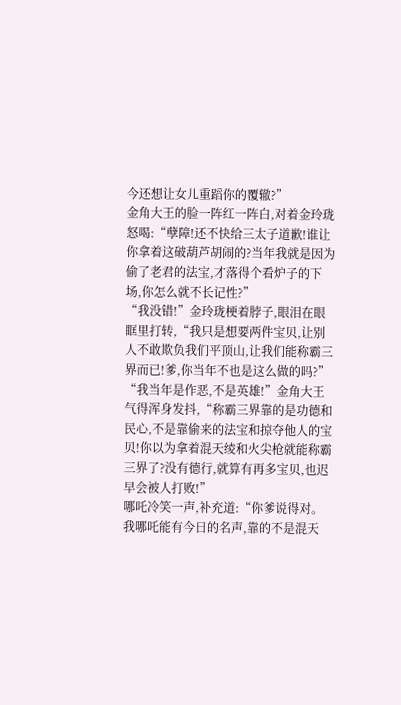今还想让女儿重蹈你的覆辙?”
金角大王的脸一阵红一阵白,对着金玲珑怒喝:“孽障!还不快给三太子道歉!谁让你拿着这破葫芦胡闹的?当年我就是因为偷了老君的法宝,才落得个看炉子的下场,你怎么就不长记性?”
“我没错!”金玲珑梗着脖子,眼泪在眼眶里打转,“我只是想要两件宝贝,让别人不敢欺负我们平顶山,让我们能称霸三界而已!爹,你当年不也是这么做的吗?”
“我当年是作恶,不是英雄!”金角大王气得浑身发抖,“称霸三界靠的是功德和民心,不是靠偷来的法宝和掠夺他人的宝贝!你以为拿着混天绫和火尖枪就能称霸三界了?没有德行,就算有再多宝贝,也迟早会被人打败!”
哪吒冷笑一声,补充道:“你爹说得对。我哪吒能有今日的名声,靠的不是混天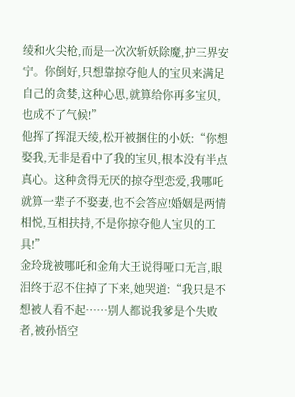绫和火尖枪,而是一次次斩妖除魔,护三界安宁。你倒好,只想靠掠夺他人的宝贝来满足自己的贪婪,这种心思,就算给你再多宝贝,也成不了气候!”
他挥了挥混天绫,松开被捆住的小妖:“你想娶我,无非是看中了我的宝贝,根本没有半点真心。这种贪得无厌的掠夺型恋爱,我哪吒就算一辈子不娶妻,也不会答应!婚姻是两情相悦,互相扶持,不是你掠夺他人宝贝的工具!”
金玲珑被哪吒和金角大王说得哑口无言,眼泪终于忍不住掉了下来,她哭道:“我只是不想被人看不起……别人都说我爹是个失败者,被孙悟空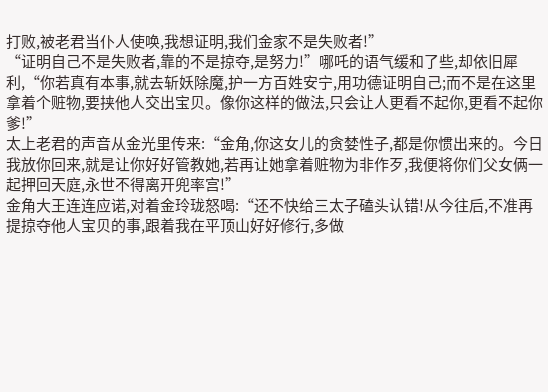打败,被老君当仆人使唤,我想证明,我们金家不是失败者!”
“证明自己不是失败者,靠的不是掠夺,是努力!”哪吒的语气缓和了些,却依旧犀利,“你若真有本事,就去斩妖除魔,护一方百姓安宁,用功德证明自己;而不是在这里拿着个赃物,要挟他人交出宝贝。像你这样的做法,只会让人更看不起你,更看不起你爹!”
太上老君的声音从金光里传来:“金角,你这女儿的贪婪性子,都是你惯出来的。今日我放你回来,就是让你好好管教她,若再让她拿着赃物为非作歹,我便将你们父女俩一起押回天庭,永世不得离开兜率宫!”
金角大王连连应诺,对着金玲珑怒喝:“还不快给三太子磕头认错!从今往后,不准再提掠夺他人宝贝的事,跟着我在平顶山好好修行,多做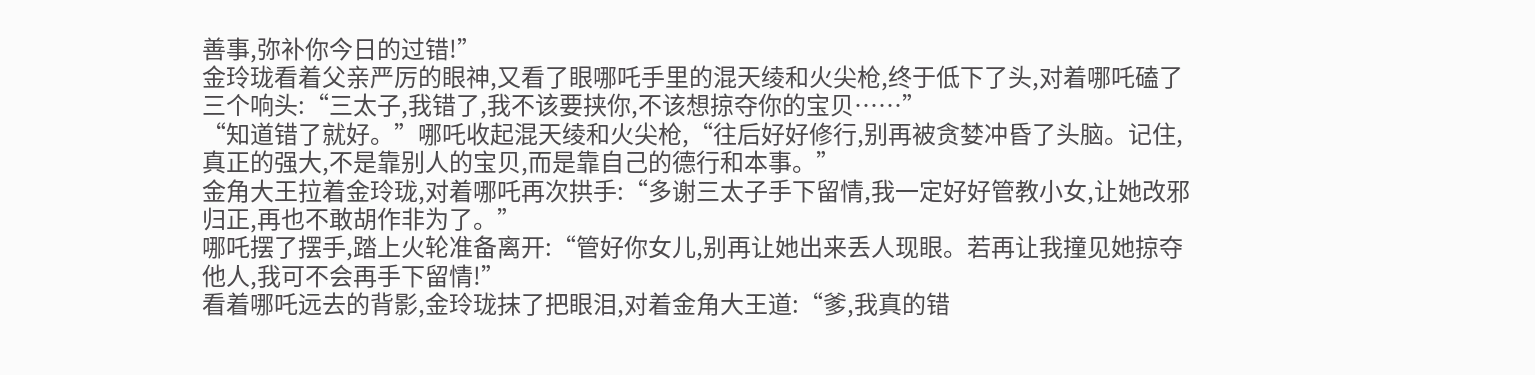善事,弥补你今日的过错!”
金玲珑看着父亲严厉的眼神,又看了眼哪吒手里的混天绫和火尖枪,终于低下了头,对着哪吒磕了三个响头:“三太子,我错了,我不该要挟你,不该想掠夺你的宝贝……”
“知道错了就好。”哪吒收起混天绫和火尖枪,“往后好好修行,别再被贪婪冲昏了头脑。记住,真正的强大,不是靠别人的宝贝,而是靠自己的德行和本事。”
金角大王拉着金玲珑,对着哪吒再次拱手:“多谢三太子手下留情,我一定好好管教小女,让她改邪归正,再也不敢胡作非为了。”
哪吒摆了摆手,踏上火轮准备离开:“管好你女儿,别再让她出来丢人现眼。若再让我撞见她掠夺他人,我可不会再手下留情!”
看着哪吒远去的背影,金玲珑抹了把眼泪,对着金角大王道:“爹,我真的错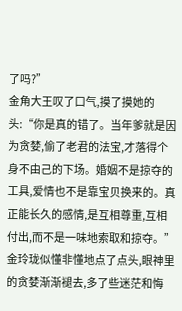了吗?”
金角大王叹了口气,摸了摸她的头:“你是真的错了。当年爹就是因为贪婪,偷了老君的法宝,才落得个身不由己的下场。婚姻不是掠夺的工具,爱情也不是靠宝贝换来的。真正能长久的感情,是互相尊重,互相付出,而不是一味地索取和掠夺。”
金玲珑似懂非懂地点了点头,眼神里的贪婪渐渐褪去,多了些迷茫和悔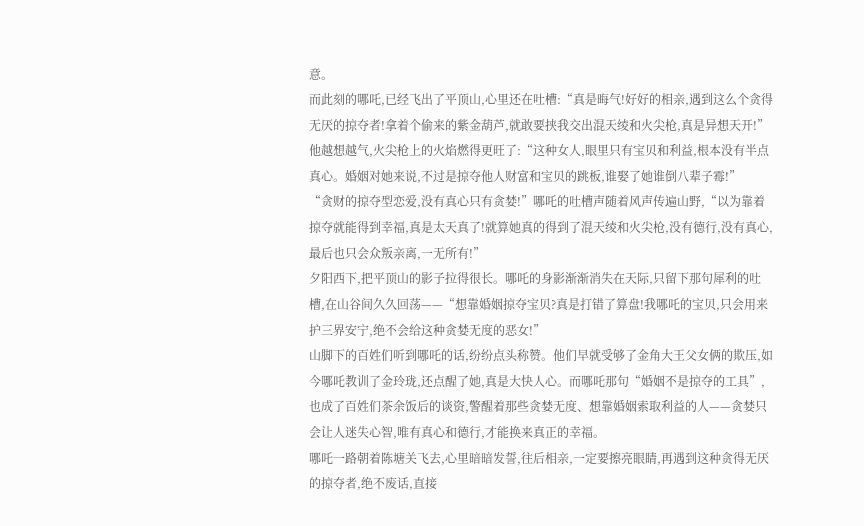意。
而此刻的哪吒,已经飞出了平顶山,心里还在吐槽:“真是晦气!好好的相亲,遇到这么个贪得无厌的掠夺者!拿着个偷来的紫金葫芦,就敢要挟我交出混天绫和火尖枪,真是异想天开!”
他越想越气,火尖枪上的火焰燃得更旺了:“这种女人,眼里只有宝贝和利益,根本没有半点真心。婚姻对她来说,不过是掠夺他人财富和宝贝的跳板,谁娶了她谁倒八辈子霉!”
“贪财的掠夺型恋爱,没有真心只有贪婪!”哪吒的吐槽声随着风声传遍山野,“以为靠着掠夺就能得到幸福,真是太天真了!就算她真的得到了混天绫和火尖枪,没有德行,没有真心,最后也只会众叛亲离,一无所有!”
夕阳西下,把平顶山的影子拉得很长。哪吒的身影渐渐消失在天际,只留下那句犀利的吐槽,在山谷间久久回荡——“想靠婚姻掠夺宝贝?真是打错了算盘!我哪吒的宝贝,只会用来护三界安宁,绝不会给这种贪婪无度的恶女!”
山脚下的百姓们听到哪吒的话,纷纷点头称赞。他们早就受够了金角大王父女俩的欺压,如今哪吒教训了金玲珑,还点醒了她,真是大快人心。而哪吒那句“婚姻不是掠夺的工具”,也成了百姓们茶余饭后的谈资,警醒着那些贪婪无度、想靠婚姻索取利益的人——贪婪只会让人迷失心智,唯有真心和德行,才能换来真正的幸福。
哪吒一路朝着陈塘关飞去,心里暗暗发誓,往后相亲,一定要擦亮眼睛,再遇到这种贪得无厌的掠夺者,绝不废话,直接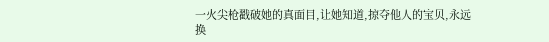一火尖枪戳破她的真面目,让她知道,掠夺他人的宝贝,永远换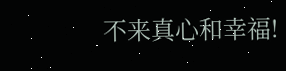不来真心和幸福!